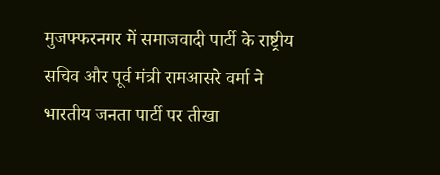मुजफ्फरनगर में समाजवादी पार्टी के राष्ट्रीय सचिव और पूर्व मंत्री रामआसरे वर्मा ने भारतीय जनता पार्टी पर तीखा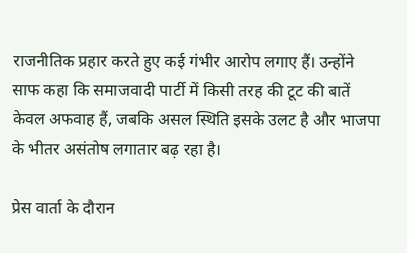राजनीतिक प्रहार करते हुए कई गंभीर आरोप लगाए हैं। उन्होंने साफ कहा कि समाजवादी पार्टी में किसी तरह की टूट की बातें केवल अफवाह हैं, जबकि असल स्थिति इसके उलट है और भाजपा के भीतर असंतोष लगातार बढ़ रहा है।

प्रेस वार्ता के दौरान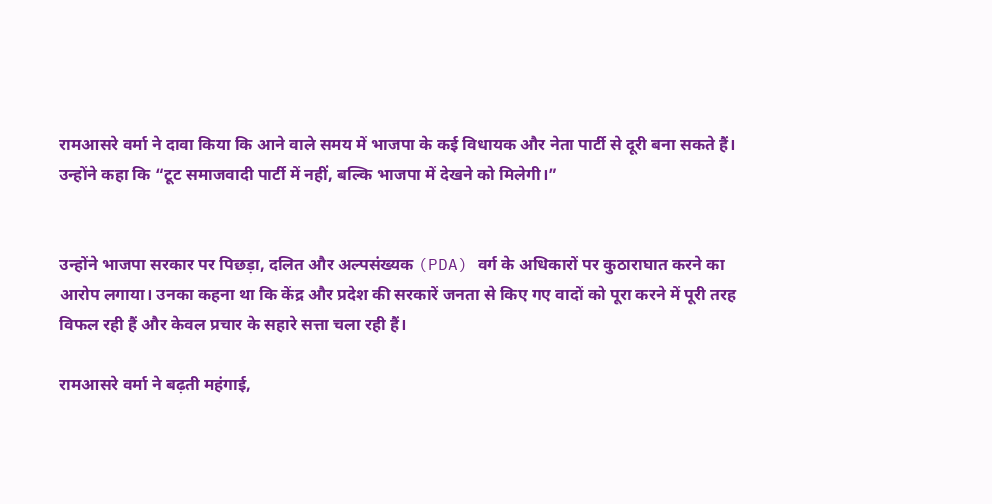रामआसरे वर्मा ने दावा किया कि आने वाले समय में भाजपा के कई विधायक और नेता पार्टी से दूरी बना सकते हैं। उन्होंने कहा कि “टूट समाजवादी पार्टी में नहीं, बल्कि भाजपा में देखने को मिलेगी।”


उन्होंने भाजपा सरकार पर पिछड़ा, दलित और अल्पसंख्यक (PDA) वर्ग के अधिकारों पर कुठाराघात करने का आरोप लगाया। उनका कहना था कि केंद्र और प्रदेश की सरकारें जनता से किए गए वादों को पूरा करने में पूरी तरह विफल रही हैं और केवल प्रचार के सहारे सत्ता चला रही हैं।

रामआसरे वर्मा ने बढ़ती महंगाई,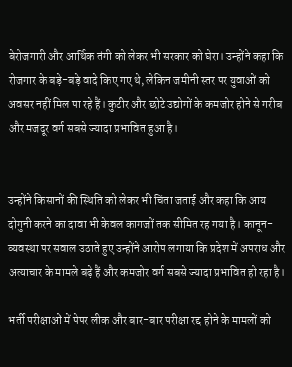बेरोजगारी और आर्थिक तंगी को लेकर भी सरकार को घेरा। उन्होंने कहा कि रोजगार के बड़े-बड़े वादे किए गए थे, लेकिन जमीनी स्तर पर युवाओं को अवसर नहीं मिल पा रहे हैं। कुटीर और छोटे उद्योगों के कमजोर होने से गरीब और मजदूर वर्ग सबसे ज्यादा प्रभावित हुआ है।


उन्होंने किसानों की स्थिति को लेकर भी चिंता जताई और कहा कि आय दोगुनी करने का दावा भी केवल कागजों तक सीमित रह गया है। कानून-व्यवस्था पर सवाल उठाते हुए उन्होंने आरोप लगाया कि प्रदेश में अपराध और अत्याचार के मामले बढ़े हैं और कमजोर वर्ग सबसे ज्यादा प्रभावित हो रहा है।

भर्ती परीक्षाओं में पेपर लीक और बार-बार परीक्षा रद्द होने के मामलों को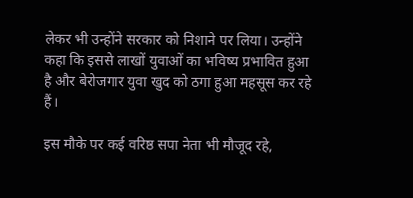लेकर भी उन्होंने सरकार को निशाने पर लिया। उन्होंने कहा कि इससे लाखों युवाओं का भविष्य प्रभावित हुआ है और बेरोजगार युवा खुद को ठगा हुआ महसूस कर रहे हैं।

इस मौके पर कई वरिष्ठ सपा नेता भी मौजूद रहे,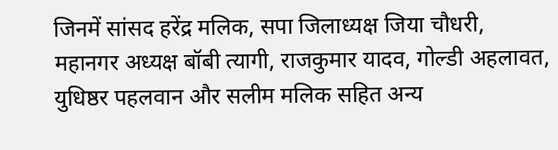जिनमें सांसद हरेंद्र मलिक, सपा जिलाध्यक्ष जिया चौधरी, महानगर अध्यक्ष बॉबी त्यागी, राजकुमार यादव, गोल्डी अहलावत, युधिष्ठर पहलवान और सलीम मलिक सहित अन्य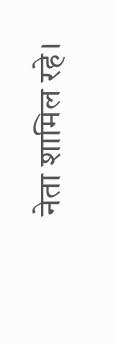नेता शामिल रहे।